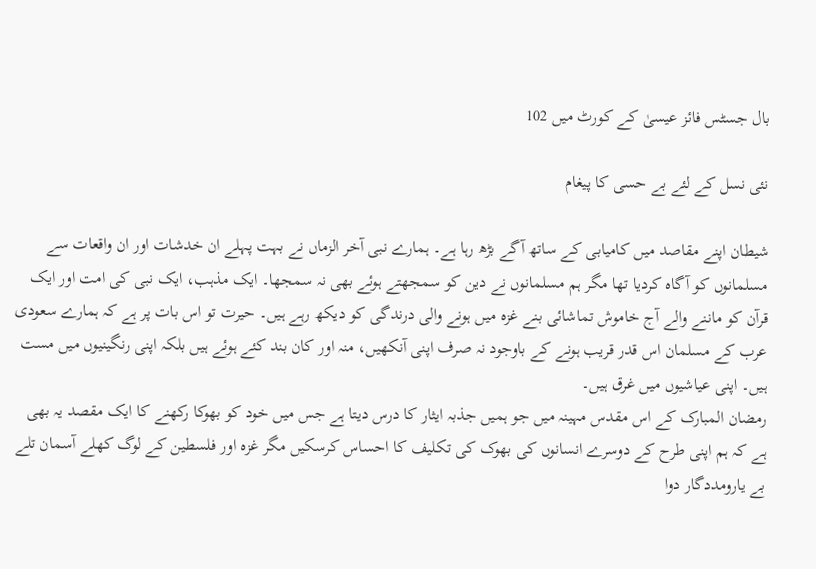بال جسٹس فائز عیسیٰ کے کورٹ میں 102

نئی نسل کے لئے بے حسی کا پیغام

شیطان اپنے مقاصد میں کامیابی کے ساتھ آگے بڑھ رہا ہے۔ ہمارے نبی آخر الزماں نے بہت پہلے ان خدشات اور ان واقعات سے مسلمانوں کو آگاہ کردیا تھا مگر ہم مسلمانوں نے دین کو سمجھتے ہوئے بھی نہ سمجھا۔ ایک مذہب، ایک نبی کی امت اور ایک قرآن کو ماننے والے آج خاموش تماشائی بنے غزہ میں ہونے والی درندگی کو دیکھ رہے ہیں۔ حیرت تو اس بات پر ہے کہ ہمارے سعودی عرب کے مسلمان اس قدر قریب ہونے کے باوجود نہ صرف اپنی آنکھیں، منہ اور کان بند کئے ہوئے ہیں بلکہ اپنی رنگینیوں میں مست ہیں۔ اپنی عیاشیوں میں غرق ہیں۔
رمضان المبارک کے اس مقدس مہینہ میں جو ہمیں جذبہ ایثار کا درس دیتا ہے جس میں خود کو بھوکا رکھنے کا ایک مقصد یہ بھی ہے کہ ہم اپنی طرح کے دوسرے انسانوں کی بھوک کی تکلیف کا احساس کرسکیں مگر غزہ اور فلسطین کے لوگ کھلے آسمان تلے بے یارومددگار دوا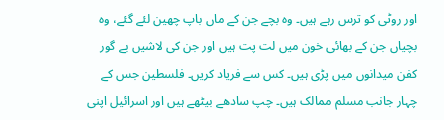اور روٹی کو ترس رہے ہیں۔ وہ بچے جن کے ماں باپ چھین لئے گئے، وہ بچیاں جن کے بھائی خون میں لت پت ہیں اور جن کی لاشیں بے گور کفن میدانوں میں پڑی ہیں۔ کس سے فریاد کریں۔ فلسطین جس کے چہار جانب مسلم ممالک ہیں۔ چپ سادھے بیٹھے ہیں اور اسرائیل اپنی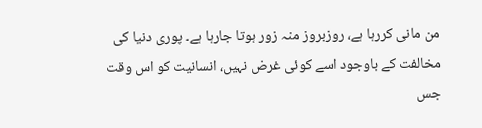من مانی کررہا ہے، روزبروز منہ زور ہوتا جارہا ہے۔ پوری دنیا کی مخالفت کے باوجود اسے کوئی غرض نہیں، انسانیت کو اس وقت جس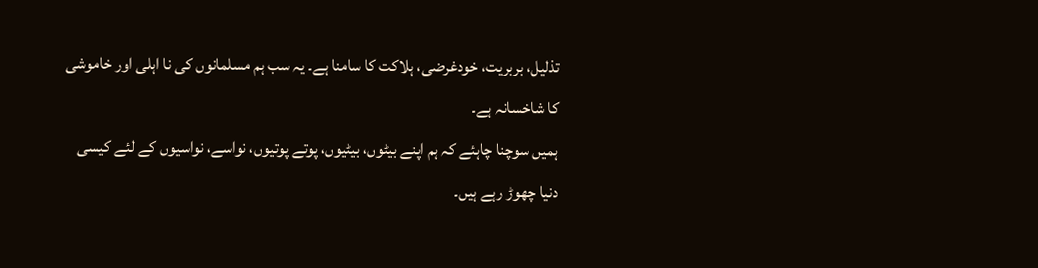تذلیل، بربریت، خودغرضی، ہلاکت کا سامنا ہے۔ یہ سب ہم مسلمانوں کی نا اہلی اور خاموشی کا شاخسانہ ہے۔
ہمیں سوچنا چاہئے کہ ہم اپنے بیٹوں، بیٹیوں، پوتے پوتیوں، نواسے، نواسیوں کے لئے کیسی دنیا چھوڑ رہے ہیں۔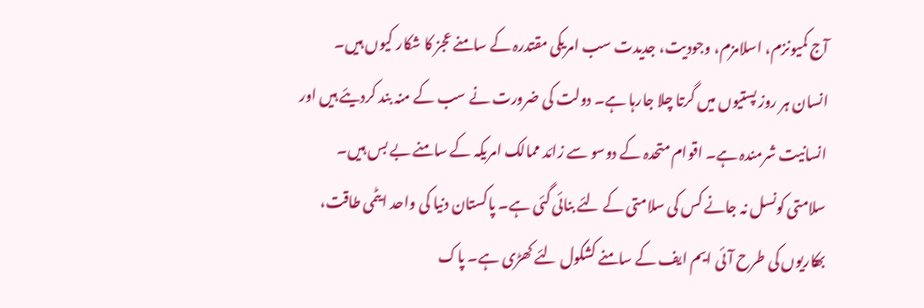آج کمیونزم، اسلامزم، وجودیت، جدیدت سب امریکی مقتدرہ کے سامنے عجز کا شکار کیوں ہیں۔ انسان ہر روز پستیوں میں گرتا چلا جارہا ہے۔ دولت کی ضرورت نے سب کے منہ بند کردیئے ہیں اور انسانیت شرمندہ ہے۔ اقوام متحدہ کے دوسو سے زائد ممالک امریکہ کے سامنے بے بس ہیں۔ سلامتی کونسل نہ جانے کس کی سلامتی کے لئے بنائی گئی ہے۔ پاکستان دنیا کی واحد ایٹمی طاقت، بھکاریوں کی طرح آئی ایم ایف کے سامنے کشکول لئے کھڑی ہے۔ پاک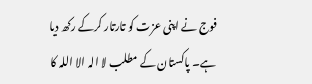فوج نے اپنی عزت کو تارتار کرکے رکھ دیا ہے۔ پاکستان کے مطلب لا الہ الا اللہ کا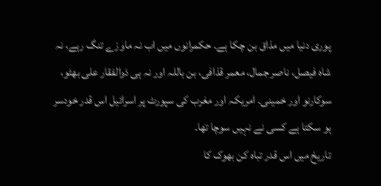پوری دنیا میں مذاق بن چکا ہے۔ حکمرانوں میں اب نہ ماوزے تنگ رہے، نہ شاہ فیصل، ناصر جمال، معمر قذافی، بن باللہ اور نہ ہی ذوالفقار علی بھٹو، سوکارنو اور خمینی۔ امریکہ اور مغرب کی سپورٹ پر اسرائیل اس قدر خودسر ہو سکتا ہے کسی نے نہیں سوچا تھا۔
تاریخ میں اس قدر تباہ کن بھوک کا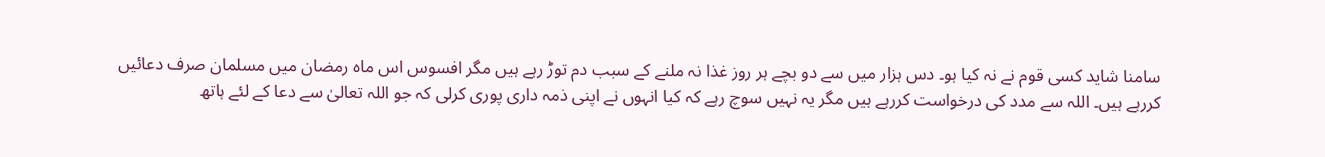سامنا شاید کسی قوم نے نہ کیا ہو۔ دس ہزار میں سے دو بچے ہر روز غذا نہ ملنے کے سبب دم توڑ رہے ہیں مگر افسوس اس ماہ رمضان میں مسلمان صرف دعائیں کررہے ہیں۔ اللہ سے مدد کی درخواست کررہے ہیں مگر یہ نہیں سوچ رہے کہ کیا انہوں نے اپنی ذمہ داری پوری کرلی کہ جو اللہ تعالیٰ سے دعا کے لئے ہاتھ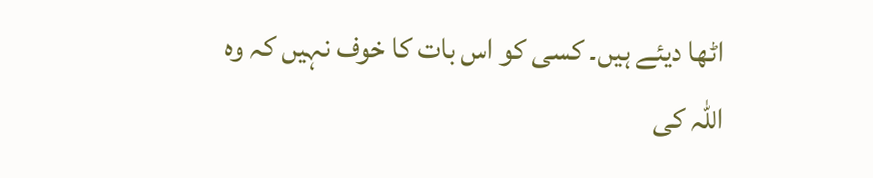اٹھا دیئے ہیں۔ کسی کو اس بات کا خوف نہیں کہ وہ اللہ کی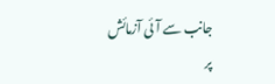جانب سے آئی آزمائش پر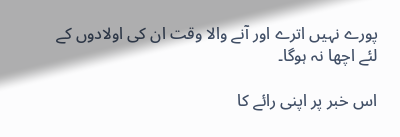پورے نہیں اترے اور آنے والا وقت ان کی اولادوں کے لئے اچھا نہ ہوگا۔

اس خبر پر اپنی رائے کا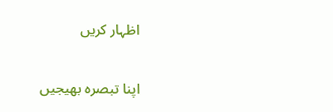اظہار کریں

اپنا تبصرہ بھیجیں